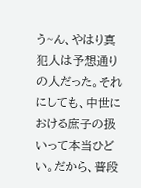う~ん、やはり真犯人は予想通りの人だった。それにしても、中世における庶子の扱いって本当ひどい。だから、普段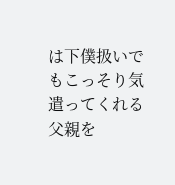は下僕扱いでもこっそり気遣ってくれる父親を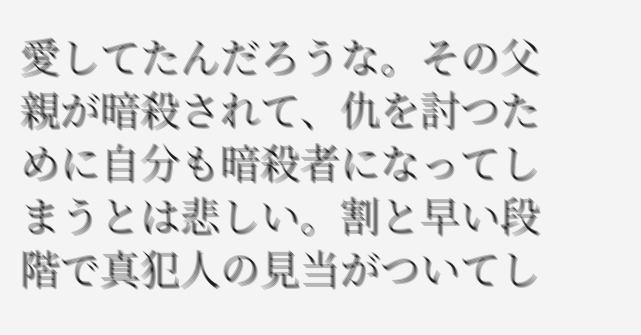愛してたんだろうな。その父親が暗殺されて、仇を討つために自分も暗殺者になってしまうとは悲しい。割と早い段階で真犯人の見当がついてし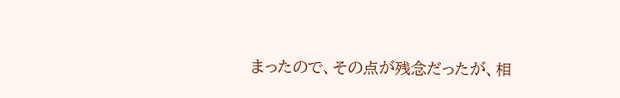まったので、その点が残念だったが、相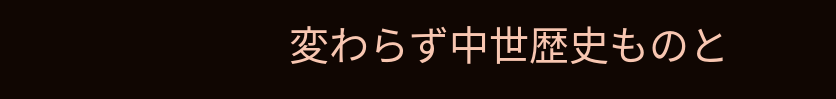変わらず中世歴史ものと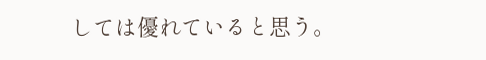しては優れていると思う。